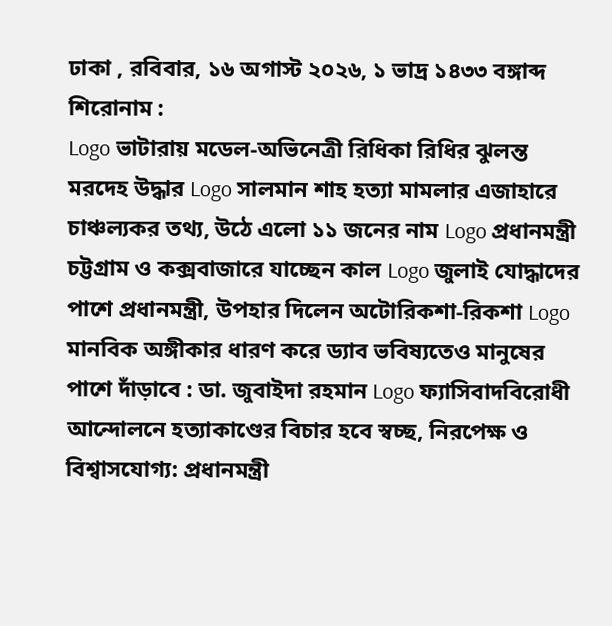ঢাকা , রবিবার, ১৬ অগাস্ট ২০২৬, ১ ভাদ্র ১৪৩৩ বঙ্গাব্দ
শিরোনাম :
Logo ভাটারায় মডেল-অভিনেত্রী রিধিকা রিধির ঝুলন্ত মরদেহ উদ্ধার Logo সালমান শাহ হত্যা মামলার এজাহারে চাঞ্চল্যকর তথ্য, উঠে এলো ১১ জনের নাম Logo প্রধানমন্ত্রী চট্টগ্রাম ও কক্সবাজারে যাচ্ছেন কাল Logo জুলাই যোদ্ধাদের পাশে প্রধানমন্ত্রী, উপহার দিলেন অটোরিকশা-রিকশা Logo মানবিক অঙ্গীকার ধারণ করে ড্যাব ভবিষ্যতেও মানুষের পাশে দাঁড়াবে : ডা. জুবাইদা রহমান Logo ফ্যাসিবাদবিরোধী আন্দোলনে হত্যাকাণ্ডের বিচার হবে স্বচ্ছ, নিরপেক্ষ ও বিশ্বাসযোগ্য: প্রধানমন্ত্রী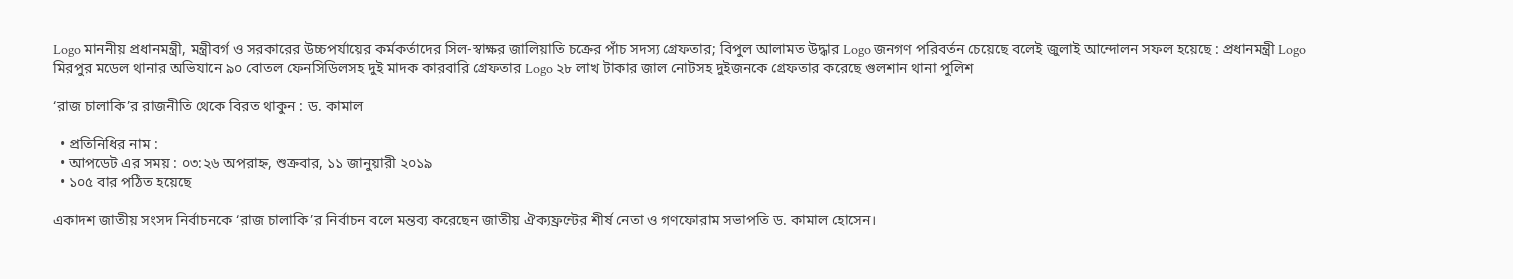Logo মাননীয় প্রধানমন্ত্রী, মন্ত্রীবর্গ ও সরকারের উচ্চপর্যায়ের কর্মকর্তাদের সিল-স্বাক্ষর জালিয়াতি চক্রের পাঁচ সদস্য গ্রেফতার; বিপুল আলামত উদ্ধার Logo জনগণ পরিবর্তন চেয়েছে বলেই জুলাই আন্দোলন সফল হয়েছে : প্রধানমন্ত্রী Logo মিরপুর মডেল থানার অভিযানে ৯০ বোতল ফেনসিডিলসহ দুই মাদক কারবারি গ্রেফতার Logo ২৮ লাখ টাকার জাল নোটসহ দুইজনকে গ্রেফতার করেছে গুলশান থানা পুলিশ

‘রাজ চালাকি’র রাজনীতি থেকে বিরত থাকুন : ড. কামাল

  • প্রতিনিধির নাম :
  • আপডেট এর সময় : ০৩:২৬ অপরাহ্ন, শুক্রবার, ১১ জানুয়ারী ২০১৯
  • ১০৫ বার পঠিত হয়েছে

একাদশ জাতীয় সংসদ নির্বাচনকে ‘রাজ চালাকি’র নির্বাচন বলে মন্তব্য করেছেন জাতীয় ঐক্যফ্রন্টের শীর্ষ নেতা ও গণফোরাম সভাপতি ড. কামাল হোসেন।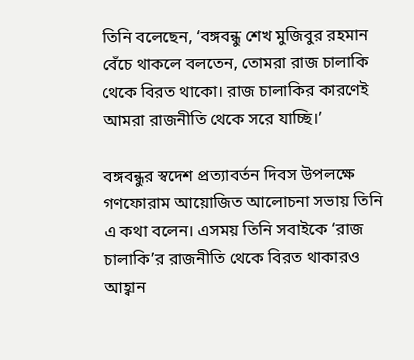তিনি বলেছেন, ‘বঙ্গবন্ধু শেখ মুজিবুর রহমান বেঁচে থাকলে বলতেন, তোমরা রাজ চালাকি থেকে বিরত থাকো। রাজ চালাকির কারণেই আমরা রাজনীতি থেকে সরে যাচ্ছি।’

বঙ্গবন্ধুর স্বদেশ প্রত্যাবর্তন দিবস উপলক্ষে গণফোরাম আয়োজিত আলোচনা সভায় তিনি এ কথা বলেন। এসময় তিনি সবাইকে ‘রাজ চালাকি’র রাজনীতি থেকে বিরত থাকারও আহ্বান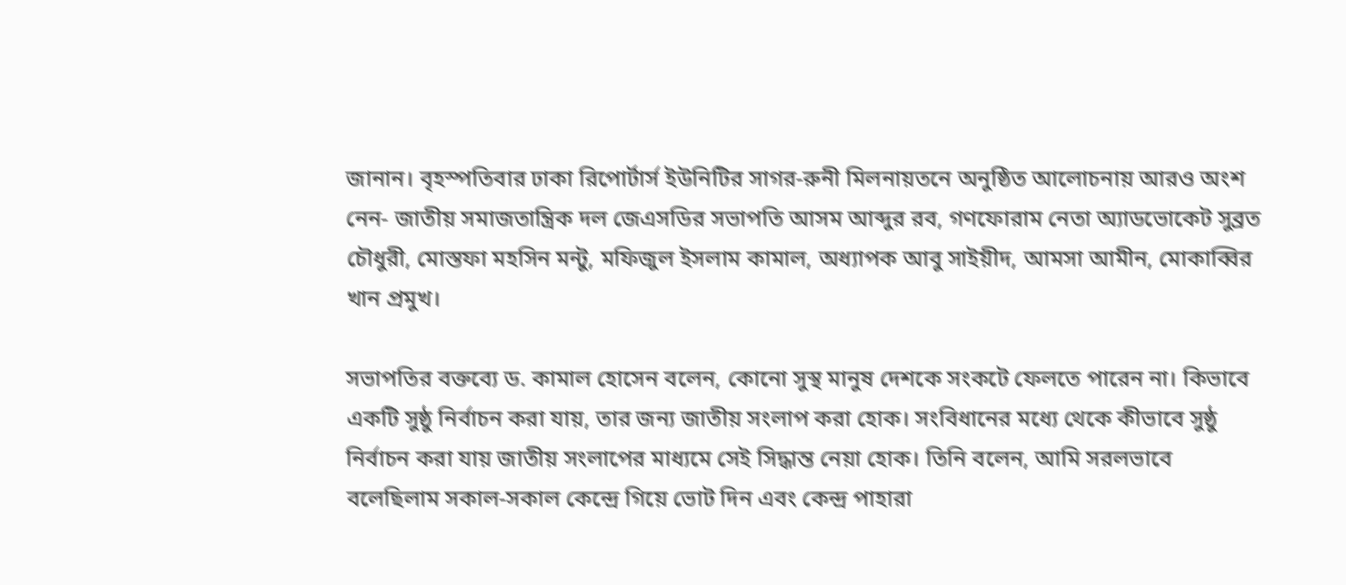জানান। বৃহস্পতিবার ঢাকা রিপোর্টার্স ইউনিটির সাগর-রুনী মিলনায়তনে অনুষ্ঠিত আলোচনায় আরও অংশ নেন- জাতীয় সমাজতান্ত্রিক দল জেএসডির সভাপতি আসম আব্দুর রব, গণফোরাম নেতা অ্যাডভোকেট সুব্রত চৌধুরী, মোস্তফা মহসিন মন্টু, মফিজুল ইসলাম কামাল, অধ্যাপক আবু সাইয়ীদ, আমসা আমীন, মোকাব্বির খান প্রমুখ।

সভাপতির বক্তব্যে ড. কামাল হোসেন বলেন, কোনো সুস্থ মানুষ দেশকে সংকটে ফেলতে পারেন না। কিভাবে একটি সুষ্ঠু নির্বাচন করা যায়, তার জন্য জাতীয় সংলাপ করা হোক। সংবিধানের মধ্যে থেকে কীভাবে সুষ্ঠু নির্বাচন করা যায় জাতীয় সংলাপের মাধ্যমে সেই সিদ্ধান্ত নেয়া হোক। তিনি বলেন, আমি সরলভাবে বলেছিলাম সকাল-সকাল কেন্দ্রে গিয়ে ভোট দিন এবং কেন্দ্র পাহারা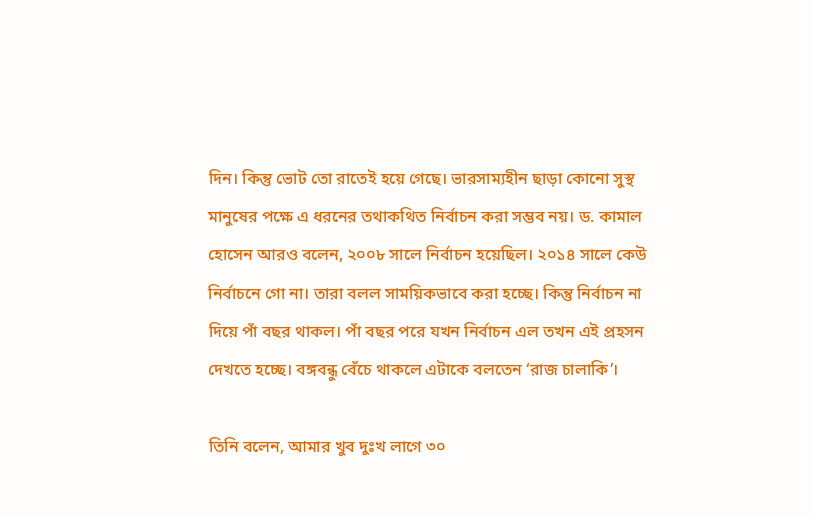দিন। কিন্তু ভোট তো রাতেই হয়ে গেছে। ভারসাম্যহীন ছাড়া কোনো সুস্থ মানুষের পক্ষে এ ধরনের তথাকথিত নির্বাচন করা সম্ভব নয়। ড. কামাল হোসেন আরও বলেন, ২০০৮ সালে নির্বাচন হয়েছিল। ২০১৪ সালে কেউ নির্বাচনে গো না। তারা বলল সাময়িকভাবে করা হচ্ছে। কিন্তু নির্বাচন না দিয়ে পাঁ বছর থাকল। পাঁ বছর পরে যখন নির্বাচন এল তখন এই প্রহসন দেখতে হচ্ছে। বঙ্গবন্ধু বেঁচে থাকলে এটাকে বলতেন ‘রাজ চালাকি’।

তিনি বলেন, আমার খুব দুঃখ লাগে ৩০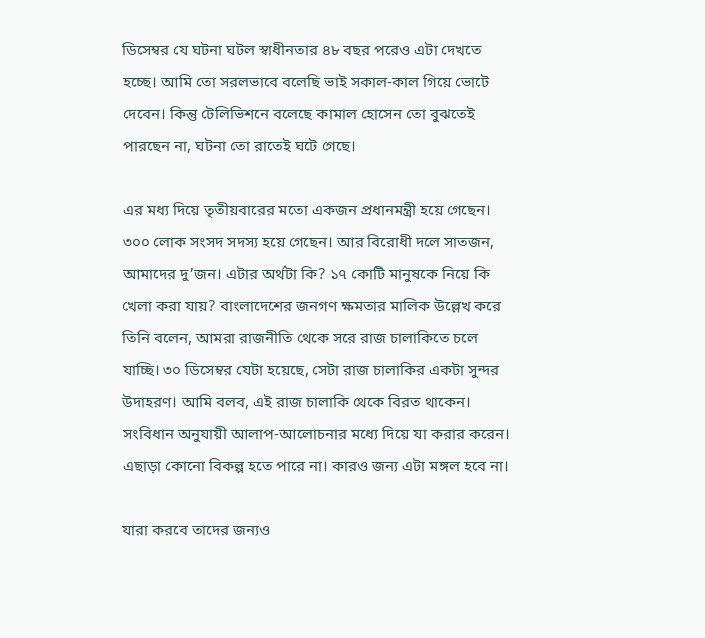ডিসেম্বর যে ঘটনা ঘটল স্বাধীনতার ৪৮ বছর পরেও এটা দেখতে হচ্ছে। আমি তো সরলভাবে বলেছি ভাই সকাল-কাল গিয়ে ভোটে দেবেন। কিন্তু টেলিভিশনে বলেছে কামাল হোসেন তো বুঝতেই পারছেন না, ঘটনা তো রাতেই ঘটে গেছে।

এর মধ্য দিয়ে তৃতীয়বারের মতো একজন প্রধানমন্ত্রী হয়ে গেছেন। ৩০০ লোক সংসদ সদস্য হয়ে গেছেন। আর বিরোধী দলে সাতজন, আমাদের দু’জন। এটার অর্থটা কি? ১৭ কোটি মানুষকে নিয়ে কি খেলা করা যায়? বাংলাদেশের জনগণ ক্ষমতার মালিক উল্লেখ করে তিনি বলেন, আমরা রাজনীতি থেকে সরে রাজ চালাকিতে চলে যাচ্ছি। ৩০ ডিসেম্বর যেটা হয়েছে, সেটা রাজ চালাকির একটা সুন্দর উদাহরণ। আমি বলব, এই রাজ চালাকি থেকে বিরত থাকেন। সংবিধান অনুযায়ী আলাপ-আলোচনার মধ্যে দিয়ে যা করার করেন। এছাড়া কোনো বিকল্প হতে পারে না। কারও জন্য এটা মঙ্গল হবে না।

যারা করবে তাদের জন্যও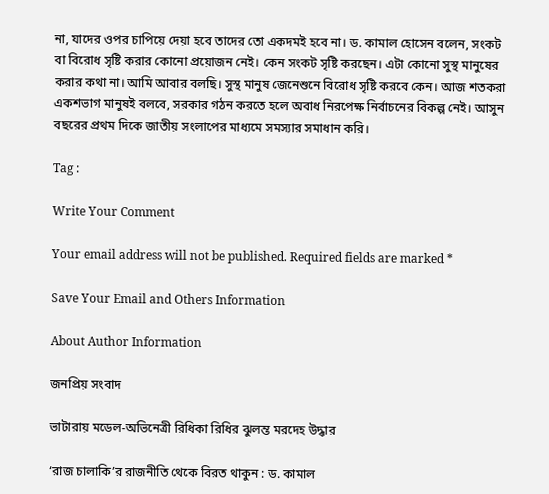না, যাদের ওপর চাপিয়ে দেয়া হবে তাদের তো একদমই হবে না। ড. কামাল হোসেন বলেন, সংকট বা বিরোধ সৃষ্টি করার কোনো প্রয়োজন নেই। কেন সংকট সৃষ্টি করছেন। এটা কোনো সুস্থ মানুষের করার কথা না। আমি আবার বলছি। সুস্থ মানুষ জেনেশুনে বিরোধ সৃষ্টি করবে কেন। আজ শতকরা একশভাগ মানুষই বলবে, সরকার গঠন করতে হলে অবাধ নিরপেক্ষ নির্বাচনের বিকল্প নেই। আসুন বছরের প্রথম দিকে জাতীয় সংলাপের মাধ্যমে সমস্যার সমাধান করি।

Tag :

Write Your Comment

Your email address will not be published. Required fields are marked *

Save Your Email and Others Information

About Author Information

জনপ্রিয় সংবাদ

ভাটারায় মডেল-অভিনেত্রী রিধিকা রিধির ঝুলন্ত মরদেহ উদ্ধার

‘রাজ চালাকি’র রাজনীতি থেকে বিরত থাকুন : ড. কামাল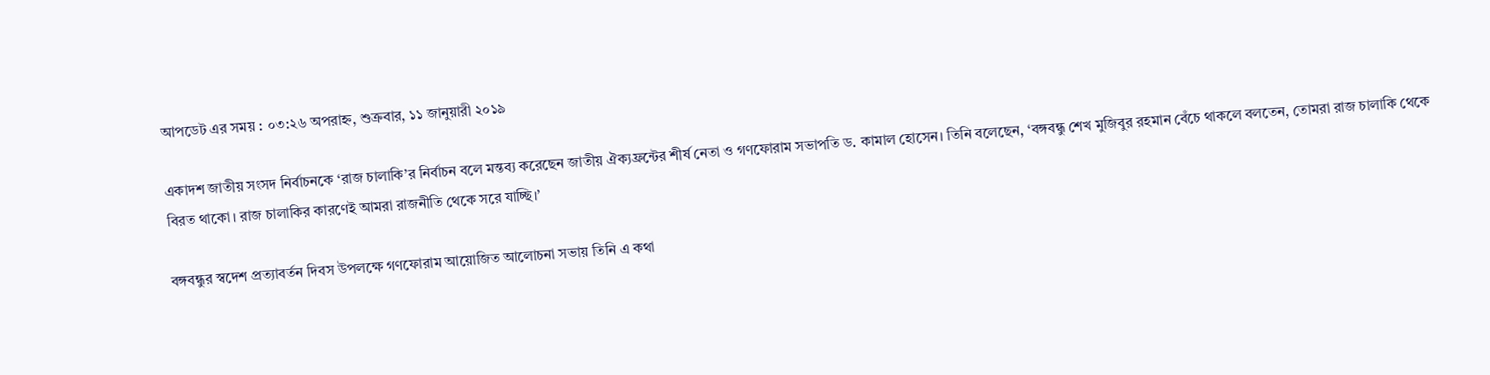আপডেট এর সময় : ০৩:২৬ অপরাহ্ন, শুক্রবার, ১১ জানুয়ারী ২০১৯

একাদশ জাতীয় সংসদ নির্বাচনকে ‘রাজ চালাকি’র নির্বাচন বলে মন্তব্য করেছেন জাতীয় ঐক্যফ্রন্টের শীর্ষ নেতা ও গণফোরাম সভাপতি ড. কামাল হোসেন। তিনি বলেছেন, ‘বঙ্গবন্ধু শেখ মুজিবুর রহমান বেঁচে থাকলে বলতেন, তোমরা রাজ চালাকি থেকে বিরত থাকো। রাজ চালাকির কারণেই আমরা রাজনীতি থেকে সরে যাচ্ছি।’

বঙ্গবন্ধুর স্বদেশ প্রত্যাবর্তন দিবস উপলক্ষে গণফোরাম আয়োজিত আলোচনা সভায় তিনি এ কথা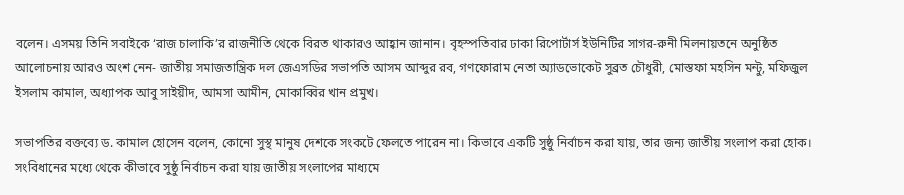বলেন। এসময় তিনি সবাইকে ‘রাজ চালাকি’র রাজনীতি থেকে বিরত থাকারও আহ্বান জানান। বৃহস্পতিবার ঢাকা রিপোর্টার্স ইউনিটির সাগর-রুনী মিলনায়তনে অনুষ্ঠিত আলোচনায় আরও অংশ নেন- জাতীয় সমাজতান্ত্রিক দল জেএসডির সভাপতি আসম আব্দুর রব, গণফোরাম নেতা অ্যাডভোকেট সুব্রত চৌধুরী, মোস্তফা মহসিন মন্টু, মফিজুল ইসলাম কামাল, অধ্যাপক আবু সাইয়ীদ, আমসা আমীন, মোকাব্বির খান প্রমুখ।

সভাপতির বক্তব্যে ড. কামাল হোসেন বলেন, কোনো সুস্থ মানুষ দেশকে সংকটে ফেলতে পারেন না। কিভাবে একটি সুষ্ঠু নির্বাচন করা যায়, তার জন্য জাতীয় সংলাপ করা হোক। সংবিধানের মধ্যে থেকে কীভাবে সুষ্ঠু নির্বাচন করা যায় জাতীয় সংলাপের মাধ্যমে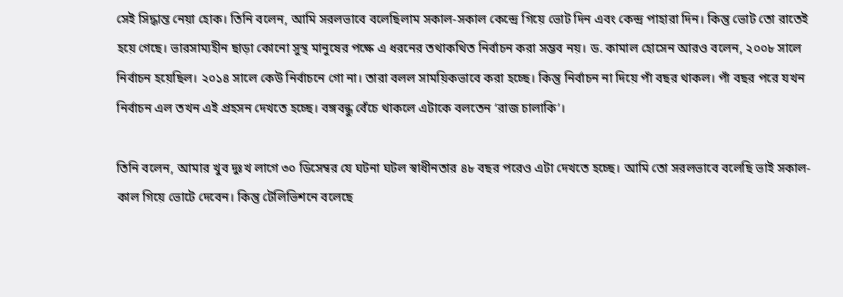সেই সিদ্ধান্ত নেয়া হোক। তিনি বলেন, আমি সরলভাবে বলেছিলাম সকাল-সকাল কেন্দ্রে গিয়ে ভোট দিন এবং কেন্দ্র পাহারা দিন। কিন্তু ভোট তো রাতেই হয়ে গেছে। ভারসাম্যহীন ছাড়া কোনো সুস্থ মানুষের পক্ষে এ ধরনের তথাকথিত নির্বাচন করা সম্ভব নয়। ড. কামাল হোসেন আরও বলেন, ২০০৮ সালে নির্বাচন হয়েছিল। ২০১৪ সালে কেউ নির্বাচনে গো না। তারা বলল সাময়িকভাবে করা হচ্ছে। কিন্তু নির্বাচন না দিয়ে পাঁ বছর থাকল। পাঁ বছর পরে যখন নির্বাচন এল তখন এই প্রহসন দেখতে হচ্ছে। বঙ্গবন্ধু বেঁচে থাকলে এটাকে বলতেন ‘রাজ চালাকি’।

তিনি বলেন, আমার খুব দুঃখ লাগে ৩০ ডিসেম্বর যে ঘটনা ঘটল স্বাধীনতার ৪৮ বছর পরেও এটা দেখতে হচ্ছে। আমি তো সরলভাবে বলেছি ভাই সকাল-কাল গিয়ে ভোটে দেবেন। কিন্তু টেলিভিশনে বলেছে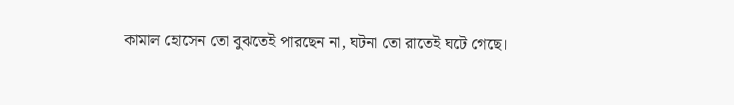কামাল হোসেন তো বুঝতেই পারছেন না, ঘটনা তো রাতেই ঘটে গেছে।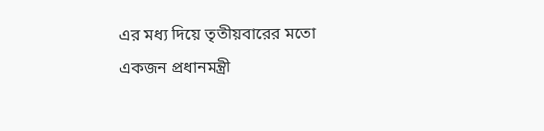এর মধ্য দিয়ে তৃতীয়বারের মতো একজন প্রধানমন্ত্রী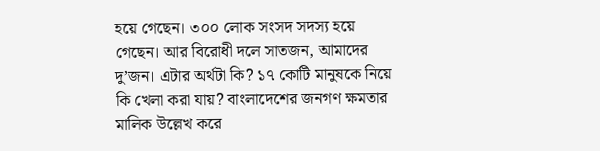হয়ে গেছেন। ৩০০ লোক সংসদ সদস্য হয়ে গেছেন। আর বিরোধী দলে সাতজন, আমাদের দু’জন। এটার অর্থটা কি? ১৭ কোটি মানুষকে নিয়ে কি খেলা করা যায়? বাংলাদেশের জনগণ ক্ষমতার মালিক উল্লেখ করে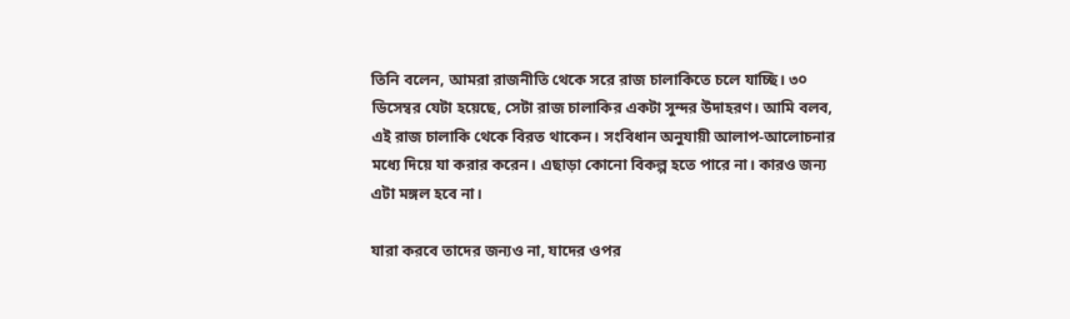তিনি বলেন, আমরা রাজনীতি থেকে সরে রাজ চালাকিতে চলে যাচ্ছি। ৩০ ডিসেম্বর যেটা হয়েছে, সেটা রাজ চালাকির একটা সুন্দর উদাহরণ। আমি বলব, এই রাজ চালাকি থেকে বিরত থাকেন। সংবিধান অনুযায়ী আলাপ-আলোচনার মধ্যে দিয়ে যা করার করেন। এছাড়া কোনো বিকল্প হতে পারে না। কারও জন্য এটা মঙ্গল হবে না।

যারা করবে তাদের জন্যও না, যাদের ওপর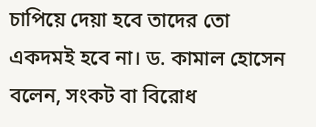চাপিয়ে দেয়া হবে তাদের তো একদমই হবে না। ড. কামাল হোসেন বলেন, সংকট বা বিরোধ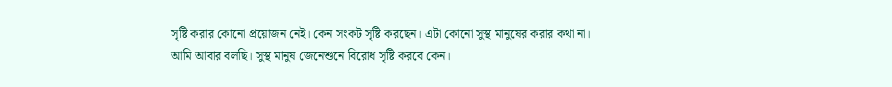সৃষ্টি করার কোনো প্রয়োজন নেই। কেন সংকট সৃষ্টি করছেন। এটা কোনো সুস্থ মানুষের করার কথা না। আমি আবার বলছি। সুস্থ মানুষ জেনেশুনে বিরোধ সৃষ্টি করবে কেন।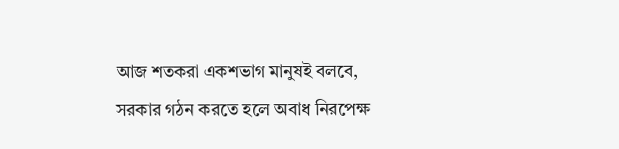আজ শতকরা একশভাগ মানুষই বলবে, সরকার গঠন করতে হলে অবাধ নিরপেক্ষ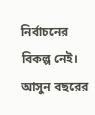নির্বাচনের বিকল্প নেই। আসুন বছরের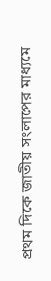প্রথম দিকে জাতীয় সংলাপের মাধ্যমে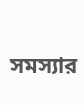সমস্যার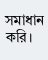সমাধান করি।